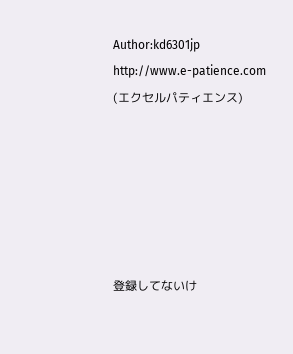Author:kd6301jp
http://www.e-patience.com (エクセルパティエンス)






登録してないけ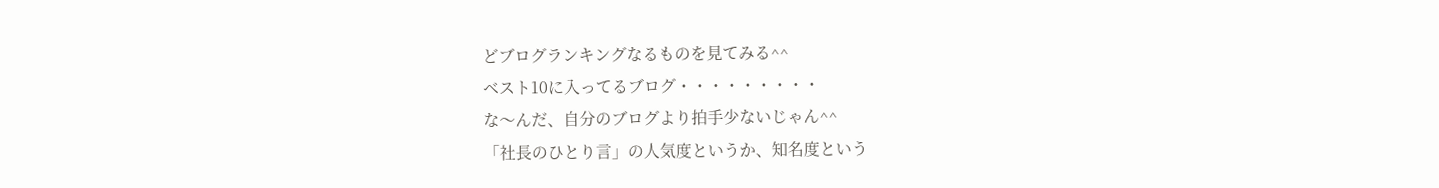どブログランキングなるものを見てみる^^
ベスト10に入ってるブログ・・・・・・・・・
な〜んだ、自分のブログより拍手少ないじゃん^^
「社長のひとり言」の人気度というか、知名度という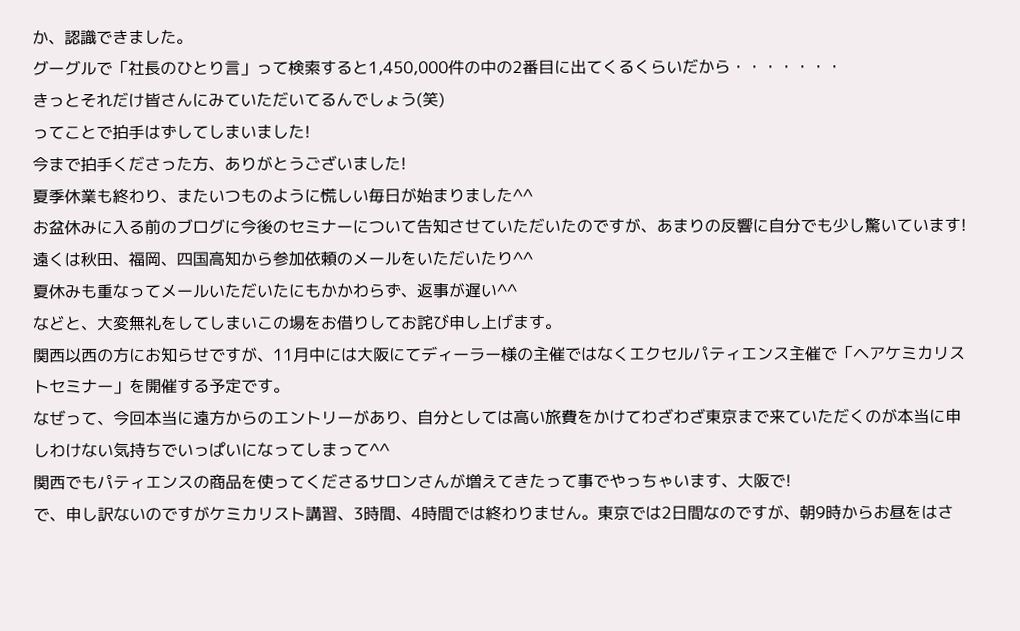か、認識できました。
グーグルで「社長のひとり言」って検索すると1,450,000件の中の2番目に出てくるくらいだから・・・・・・・
きっとそれだけ皆さんにみていただいてるんでしょう(笑)
ってことで拍手はずしてしまいました!
今まで拍手くださった方、ありがとうございました!
夏季休業も終わり、またいつものように慌しい毎日が始まりました^^
お盆休みに入る前のブログに今後のセミナーについて告知させていただいたのですが、あまりの反響に自分でも少し驚いています!
遠くは秋田、福岡、四国高知から参加依頼のメールをいただいたり^^
夏休みも重なってメールいただいたにもかかわらず、返事が遅い^^
などと、大変無礼をしてしまいこの場をお借りしてお詫び申し上げます。
関西以西の方にお知らせですが、11月中には大阪にてディーラー様の主催ではなくエクセルパティエンス主催で「ヘアケミカリストセミナー」を開催する予定です。
なぜって、今回本当に遠方からのエントリーがあり、自分としては高い旅費をかけてわざわざ東京まで来ていただくのが本当に申しわけない気持ちでいっぱいになってしまって^^
関西でもパティエンスの商品を使ってくださるサロンさんが増えてきたって事でやっちゃいます、大阪で!
で、申し訳ないのですがケミカリスト講習、3時間、4時間では終わりません。東京では2日間なのですが、朝9時からお昼をはさ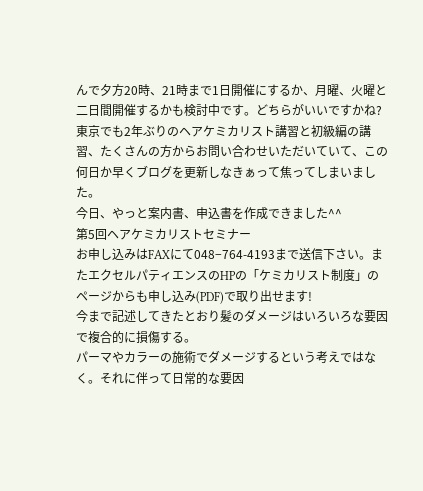んで夕方20時、21時まで1日開催にするか、月曜、火曜と二日間開催するかも検討中です。どちらがいいですかね?
東京でも2年ぶりのヘアケミカリスト講習と初級編の講習、たくさんの方からお問い合わせいただいていて、この何日か早くブログを更新しなきぁって焦ってしまいました。
今日、やっと案内書、申込書を作成できました^^
第5回ヘアケミカリストセミナー
お申し込みはFAXにて048−764-4193まで送信下さい。またエクセルパティエンスのHPの「ケミカリスト制度」のページからも申し込み(PDF)で取り出せます!
今まで記述してきたとおり髪のダメージはいろいろな要因で複合的に損傷する。
パーマやカラーの施術でダメージするという考えではなく。それに伴って日常的な要因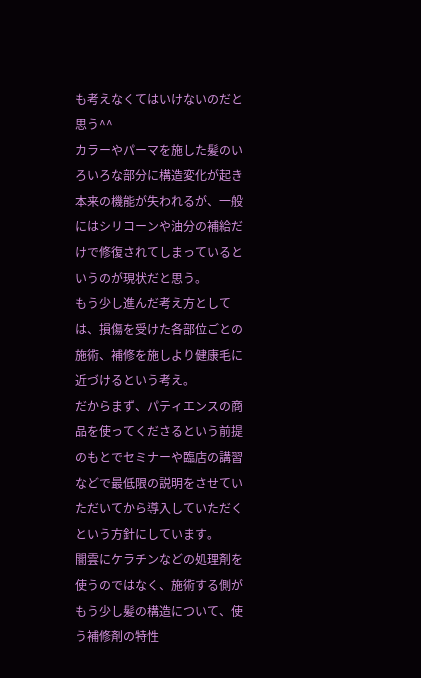も考えなくてはいけないのだと思う^^
カラーやパーマを施した髪のいろいろな部分に構造変化が起き本来の機能が失われるが、一般にはシリコーンや油分の補給だけで修復されてしまっているというのが現状だと思う。
もう少し進んだ考え方としては、損傷を受けた各部位ごとの施術、補修を施しより健康毛に近づけるという考え。
だからまず、パティエンスの商品を使ってくださるという前提のもとでセミナーや臨店の講習などで最低限の説明をさせていただいてから導入していただくという方針にしています。
闇雲にケラチンなどの処理剤を使うのではなく、施術する側がもう少し髪の構造について、使う補修剤の特性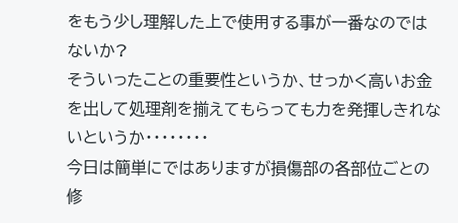をもう少し理解した上で使用する事が一番なのではないか?
そういったことの重要性というか、せっかく高いお金を出して処理剤を揃えてもらっても力を発揮しきれないというか・・・・・・・・
今日は簡単にではありますが損傷部の各部位ごとの修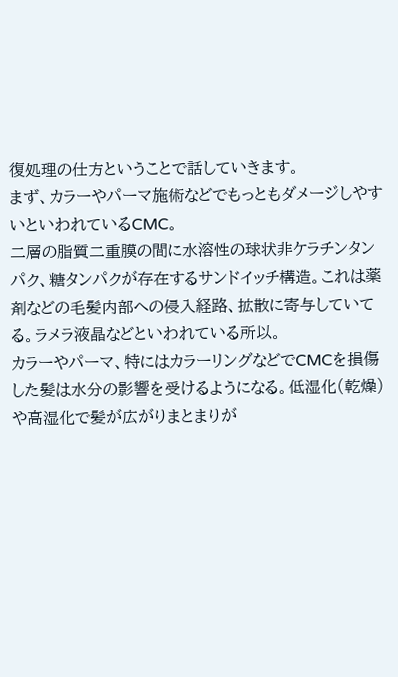復処理の仕方ということで話していきます。
まず、カラーやパーマ施術などでもっともダメージしやすいといわれているCMC。
二層の脂質二重膜の間に水溶性の球状非ケラチンタンパク、糖タンパクが存在するサンドイッチ構造。これは薬剤などの毛髪内部への侵入経路、拡散に寄与していてる。ラメラ液晶などといわれている所以。
カラーやパーマ、特にはカラーリングなどでCMCを損傷した髪は水分の影響を受けるようになる。低湿化(乾燥)や高湿化で髪が広がりまとまりが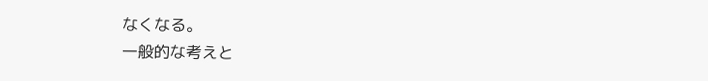なくなる。
一般的な考えと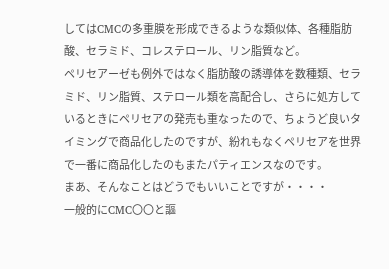してはCMCの多重膜を形成できるような類似体、各種脂肪酸、セラミド、コレステロール、リン脂質など。
ペリセアーゼも例外ではなく脂肪酸の誘導体を数種類、セラミド、リン脂質、ステロール類を高配合し、さらに処方しているときにペリセアの発売も重なったので、ちょうど良いタイミングで商品化したのですが、紛れもなくペリセアを世界で一番に商品化したのもまたパティエンスなのです。
まあ、そんなことはどうでもいいことですが・・・・
一般的にCMC〇〇と謳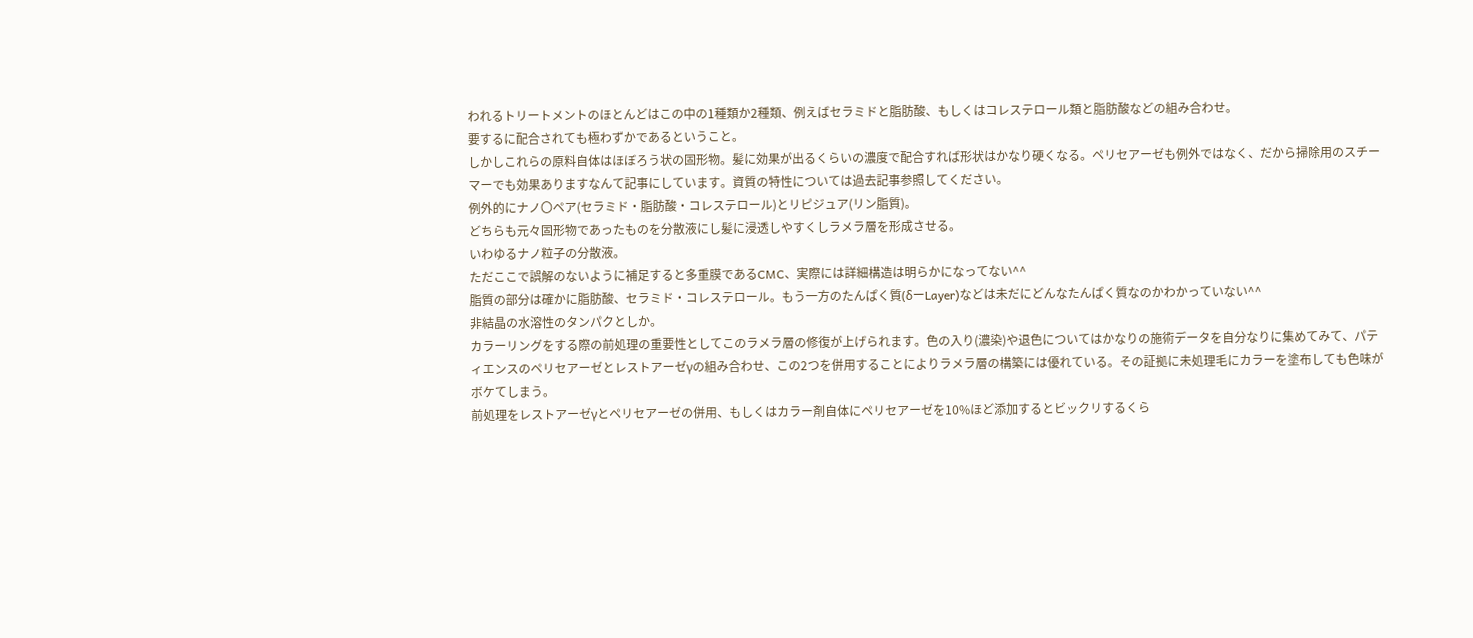われるトリートメントのほとんどはこの中の1種類か2種類、例えばセラミドと脂肪酸、もしくはコレステロール類と脂肪酸などの組み合わせ。
要するに配合されても極わずかであるということ。
しかしこれらの原料自体はほぼろう状の固形物。髪に効果が出るくらいの濃度で配合すれば形状はかなり硬くなる。ペリセアーゼも例外ではなく、だから掃除用のスチーマーでも効果ありますなんて記事にしています。資質の特性については過去記事参照してください。
例外的にナノ〇ペア(セラミド・脂肪酸・コレステロール)とリピジュア(リン脂質)。
どちらも元々固形物であったものを分散液にし髪に浸透しやすくしラメラ層を形成させる。
いわゆるナノ粒子の分散液。
ただここで誤解のないように補足すると多重膜であるCMC、実際には詳細構造は明らかになってない^^
脂質の部分は確かに脂肪酸、セラミド・コレステロール。もう一方のたんぱく質(δーLayer)などは未だにどんなたんぱく質なのかわかっていない^^
非結晶の水溶性のタンパクとしか。
カラーリングをする際の前処理の重要性としてこのラメラ層の修復が上げられます。色の入り(濃染)や退色についてはかなりの施術データを自分なりに集めてみて、パティエンスのペリセアーゼとレストアーゼγの組み合わせ、この2つを併用することによりラメラ層の構築には優れている。その証拠に未処理毛にカラーを塗布しても色味がボケてしまう。
前処理をレストアーゼγとペリセアーゼの併用、もしくはカラー剤自体にペリセアーゼを10%ほど添加するとビックリするくら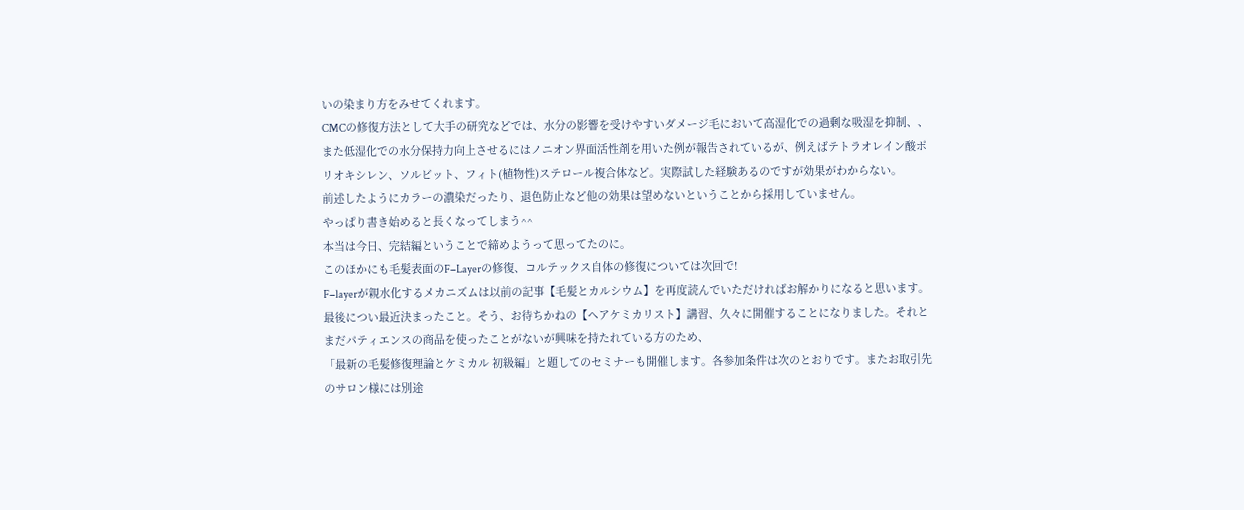いの染まり方をみせてくれます。
CMCの修復方法として大手の研究などでは、水分の影響を受けやすいダメージ毛において高湿化での過剰な吸湿を抑制、、また低湿化での水分保持力向上させるにはノニオン界面活性剤を用いた例が報告されているが、例えばテトラオレイン酸ポリオキシレン、ソルビット、フィト(植物性)ステロール複合体など。実際試した経験あるのですが効果がわからない。
前述したようにカラーの濃染だったり、退色防止など他の効果は望めないということから採用していません。
やっぱり書き始めると長くなってしまう^^
本当は今日、完結編ということで締めようって思ってたのに。
このほかにも毛髪表面のF−Layerの修復、コルテックス自体の修復については次回で!
F−layerが親水化するメカニズムは以前の記事【毛髪とカルシウム】を再度読んでいただければお解かりになると思います。
最後につい最近決まったこと。そう、お待ちかねの【ヘアケミカリスト】講習、久々に開催することになりました。それとまだパティエンスの商品を使ったことがないが興味を持たれている方のため、
「最新の毛髪修復理論とケミカル 初級編」と題してのセミナーも開催します。各参加条件は次のとおりです。またお取引先のサロン様には別途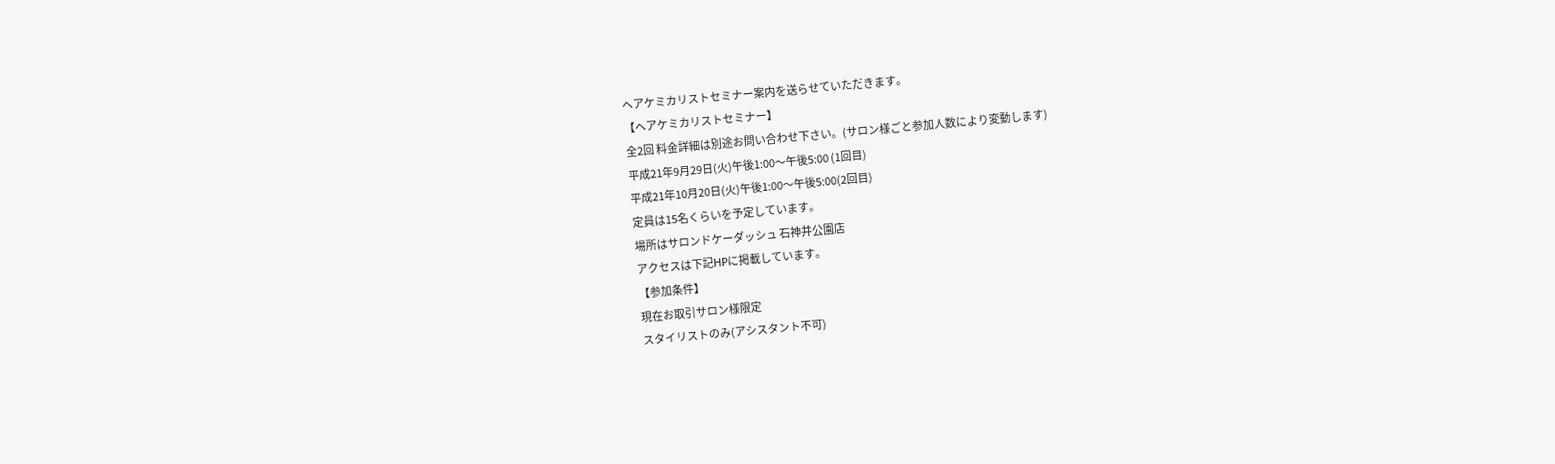ヘアケミカリストセミナー案内を送らせていただきます。
【ヘアケミカリストセミナー】
全2回 料金詳細は別途お問い合わせ下さい。(サロン様ごと参加人数により変動します)
平成21年9月29日(火)午後1:00〜午後5:00 (1回目)
平成21年10月20日(火)午後1:00〜午後5:00(2回目)
定員は15名くらいを予定しています。
場所はサロンドケーダッシュ 石神井公園店
アクセスは下記HPに掲載しています。
【参加条件】
現在お取引サロン様限定
スタイリストのみ(アシスタント不可)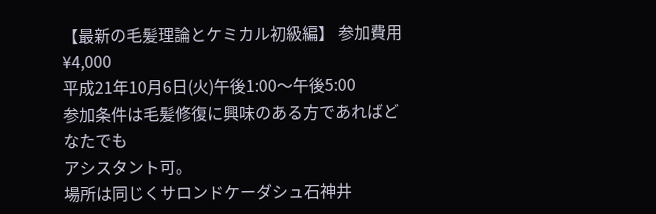【最新の毛髪理論とケミカル初級編】 参加費用¥4,000
平成21年10月6日(火)午後1:00〜午後5:00
参加条件は毛髪修復に興味のある方であればどなたでも
アシスタント可。
場所は同じくサロンドケーダシュ石神井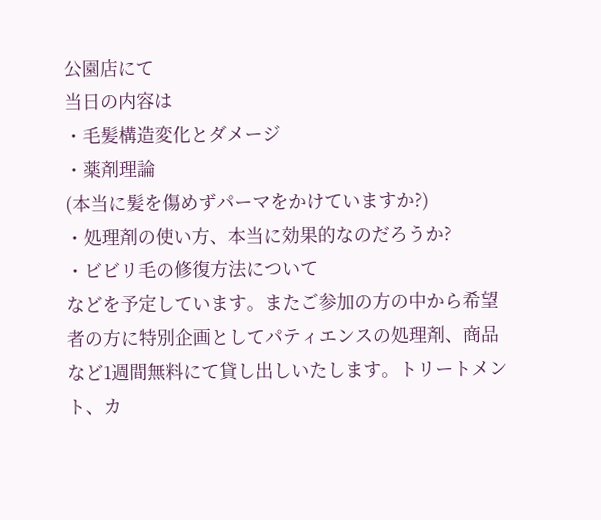公園店にて
当日の内容は
・毛髪構造変化とダメージ
・薬剤理論
(本当に髪を傷めずパーマをかけていますか?)
・処理剤の使い方、本当に効果的なのだろうか?
・ビビリ毛の修復方法について
などを予定しています。またご参加の方の中から希望者の方に特別企画としてパティエンスの処理剤、商品など1週間無料にて貸し出しいたします。トリートメント、カ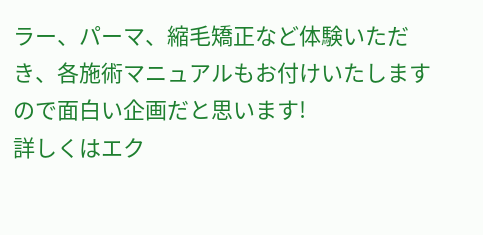ラー、パーマ、縮毛矯正など体験いただき、各施術マニュアルもお付けいたしますので面白い企画だと思います!
詳しくはエク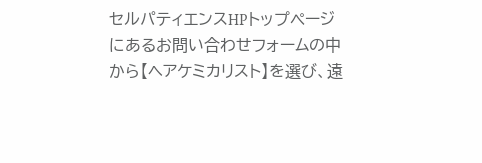セルパティエンスHPトップページにあるお問い合わせフォームの中から【ヘアケミカリスト】を選び、遠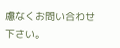慮なくお問い合わせ下さい。